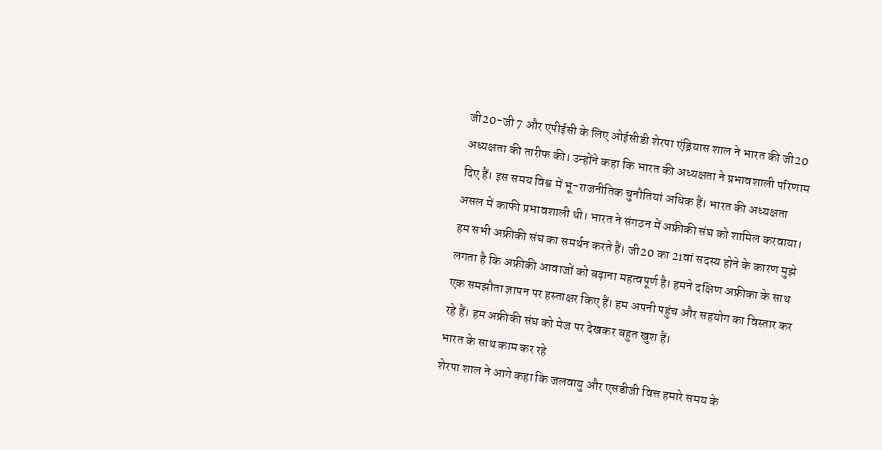जी20-जी7 और एपीईसी के लिए ओईसीडी शेरपा एंड्रियास शाल ने भारत की जी20 अध्यक्षता की तारीफ की। उन्होंने कहा कि भारत की अध्यक्षता ने प्रभावशाली परिणाम दिए हैं। इस समय विश्व में भू-राजनीतिक चुनौतियां अधिक हैं। भारत की अध्यक्षता असल में काफी प्रभावशाली थी। भारत ने संगठन में अफ्रीकी संघ को शामिल करवाया। हम सभी अफ्रीकी संघ का समर्थन करते हैं। जी20 का 21वां सदस्य होने के कारण मुझे लगता है कि अफ्रीकी आवाजों को बढ़ाना महत्वपूर्ण है। हमने दक्षिण अफ्रीका के साथ एक समझौता ज्ञापन पर हस्ताक्षर किए हैं। हम अपनी पहुंच और सहयोग का विस्तार कर रहे हैं। हम अफ्रीकी संघ को मेज पर देखकर बहुत खुश हैं।
भारत के साथ काम कर रहे
शेरपा शाल ने आगे कहा कि जलवायु और एसडीजी वित्त हमारे समय के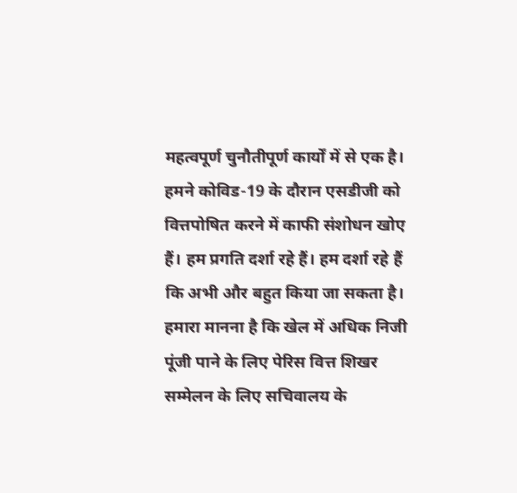महत्वपूर्ण चुनौतीपूर्ण कार्यों में से एक है। हमने कोविड-19 के दौरान एसडीजी को वित्तपोषित करने में काफी संशोधन खोए हैं। हम प्रगति दर्शा रहे हैं। हम दर्शा रहे हैं कि अभी और बहुत किया जा सकता है। हमारा मानना है कि खेल में अधिक निजी पूंजी पाने के लिए पेरिस वित्त शिखर सम्मेलन के लिए सचिवालय के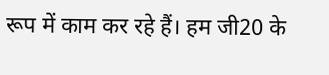रूप में काम कर रहे हैं। हम जी20 के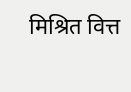मिश्रित वित्त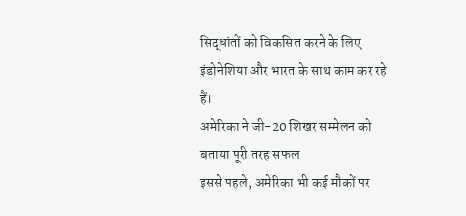सिद्धांतों को विकसित करने के लिए इंडोनेशिया और भारत के साथ काम कर रहे हैं।
अमेरिका ने जी-20 शिखर सम्मेलन को बताया पूरी तरह सफल
इससे पहले, अमेरिका भी कई मौकों पर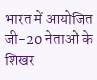भारत में आयोजित जी-20 नेताओं के शिखर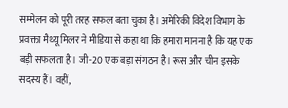सम्मेलन को पूरी तरह सफल बता चुका है। अमेरिकी विदेश विभाग के प्रवक्ता मैथ्यू मिलर ने मीडिया से कहा था कि हमारा मानना है कि यह एक बड़ी सफलता है। जी-20 एक बड़ा संगठन है। रूस और चीन इसके सदस्य हैं। वहीं,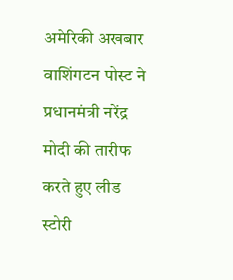अमेरिकी अखबार वाशिंगटन पोस्ट ने प्रधानमंत्री नरेंद्र मोदी की तारीफ करते हुए लीड स्टोरी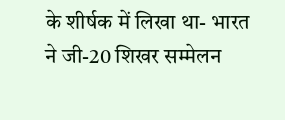के शीर्षक में लिखा था- भारत ने जी-20 शिखर सम्मेलन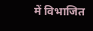में विभाजित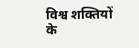विश्व शक्तियों के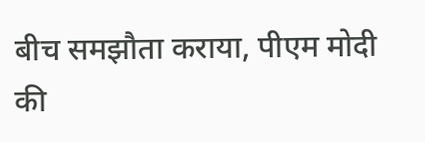बीच समझौता कराया, पीएम मोदी की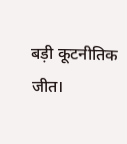बड़ी कूटनीतिक जीत।